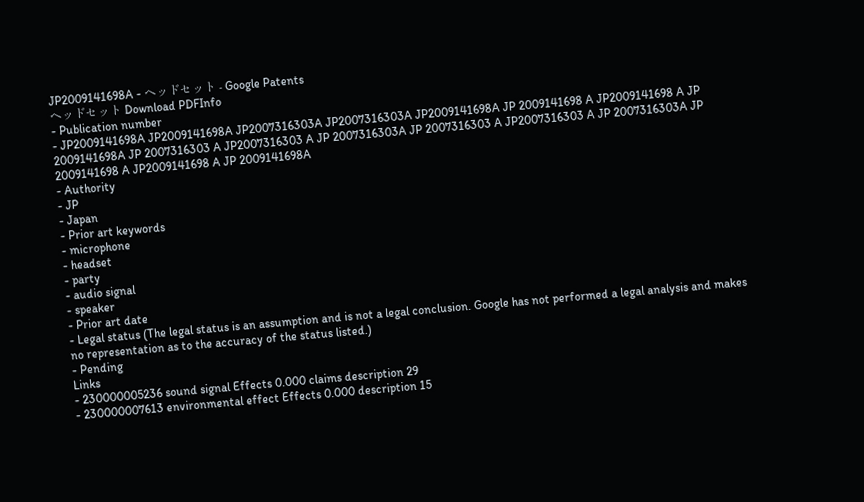JP2009141698A - ヘッドセット - Google Patents
ヘッドセット Download PDFInfo
- Publication number
- JP2009141698A JP2009141698A JP2007316303A JP2007316303A JP2009141698A JP 2009141698 A JP2009141698 A JP 2009141698A JP 2007316303 A JP2007316303 A JP 2007316303A JP 2007316303 A JP2007316303 A JP 2007316303A JP 2009141698 A JP2009141698 A JP 2009141698A
- Authority
- JP
- Japan
- Prior art keywords
- microphone
- headset
- party
- audio signal
- speaker
- Prior art date
- Legal status (The legal status is an assumption and is not a legal conclusion. Google has not performed a legal analysis and makes no representation as to the accuracy of the status listed.)
- Pending
Links
- 230000005236 sound signal Effects 0.000 claims description 29
- 230000007613 environmental effect Effects 0.000 description 15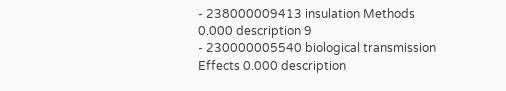- 238000009413 insulation Methods 0.000 description 9
- 230000005540 biological transmission Effects 0.000 description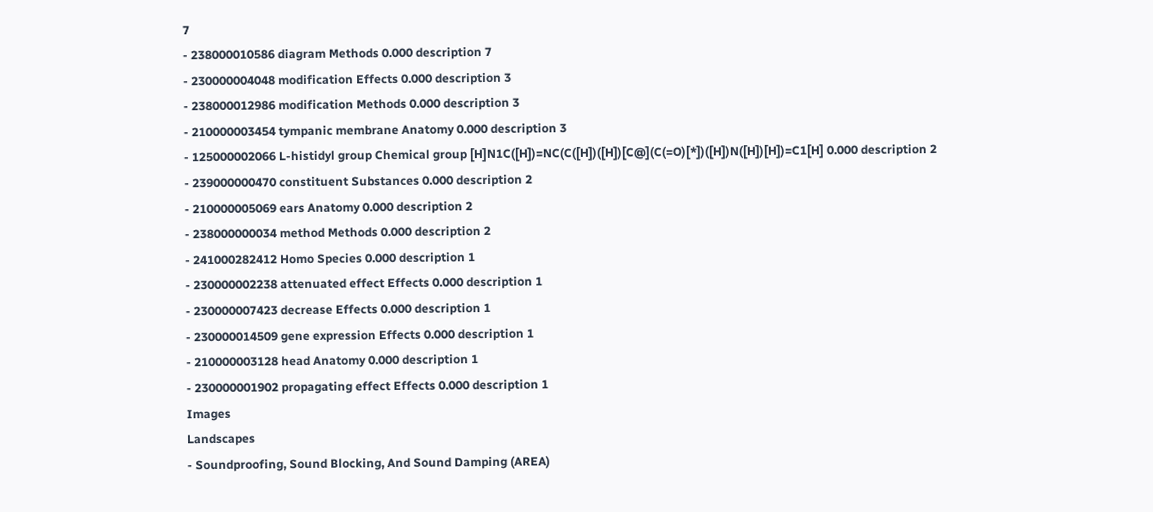7
- 238000010586 diagram Methods 0.000 description 7
- 230000004048 modification Effects 0.000 description 3
- 238000012986 modification Methods 0.000 description 3
- 210000003454 tympanic membrane Anatomy 0.000 description 3
- 125000002066 L-histidyl group Chemical group [H]N1C([H])=NC(C([H])([H])[C@](C(=O)[*])([H])N([H])[H])=C1[H] 0.000 description 2
- 239000000470 constituent Substances 0.000 description 2
- 210000005069 ears Anatomy 0.000 description 2
- 238000000034 method Methods 0.000 description 2
- 241000282412 Homo Species 0.000 description 1
- 230000002238 attenuated effect Effects 0.000 description 1
- 230000007423 decrease Effects 0.000 description 1
- 230000014509 gene expression Effects 0.000 description 1
- 210000003128 head Anatomy 0.000 description 1
- 230000001902 propagating effect Effects 0.000 description 1
Images
Landscapes
- Soundproofing, Sound Blocking, And Sound Damping (AREA)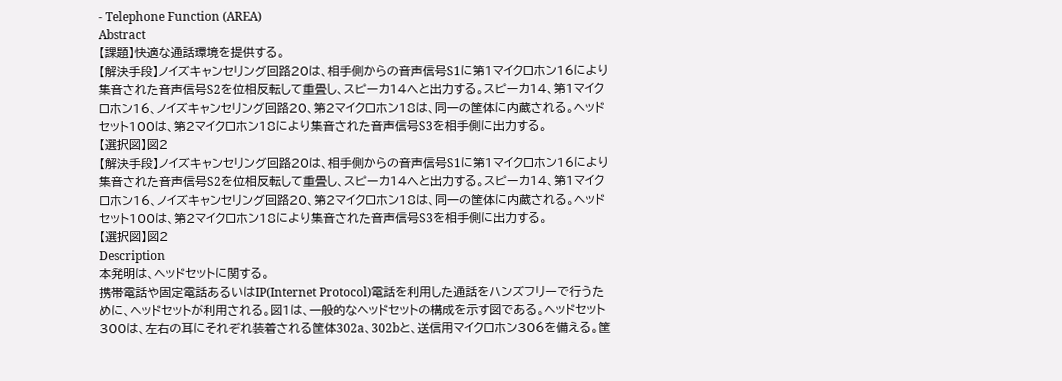- Telephone Function (AREA)
Abstract
【課題】快適な通話環境を提供する。
【解決手段】ノイズキャンセリング回路20は、相手側からの音声信号S1に第1マイクロホン16により集音された音声信号S2を位相反転して重畳し、スピーカ14へと出力する。スピーカ14、第1マイクロホン16、ノイズキャンセリング回路20、第2マイクロホン18は、同一の筐体に内蔵される。ヘッドセット100は、第2マイクロホン18により集音された音声信号S3を相手側に出力する。
【選択図】図2
【解決手段】ノイズキャンセリング回路20は、相手側からの音声信号S1に第1マイクロホン16により集音された音声信号S2を位相反転して重畳し、スピーカ14へと出力する。スピーカ14、第1マイクロホン16、ノイズキャンセリング回路20、第2マイクロホン18は、同一の筐体に内蔵される。ヘッドセット100は、第2マイクロホン18により集音された音声信号S3を相手側に出力する。
【選択図】図2
Description
本発明は、ヘッドセットに関する。
携帯電話や固定電話あるいはIP(Internet Protocol)電話を利用した通話をハンズフリーで行うために、ヘッドセットが利用される。図1は、一般的なヘッドセットの構成を示す図である。ヘッドセット300は、左右の耳にそれぞれ装着される筐体302a、302bと、送信用マイクロホン306を備える。筐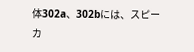体302a、302bには、スピーカ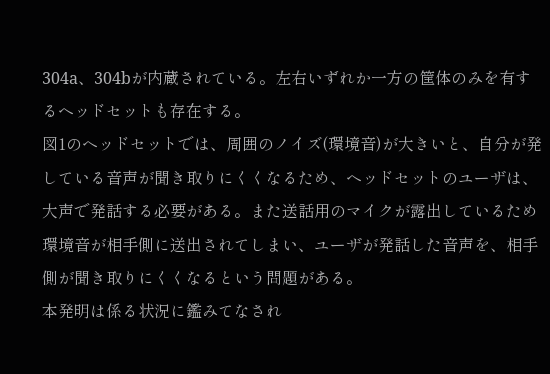304a、304bが内蔵されている。左右いずれか一方の筐体のみを有するヘッドセットも存在する。
図1のヘッドセットでは、周囲のノイズ(環境音)が大きいと、自分が発している音声が聞き取りにくくなるため、ヘッドセットのユーザは、大声で発話する必要がある。また送話用のマイクが露出しているため環境音が相手側に送出されてしまい、ユーザが発話した音声を、相手側が聞き取りにくくなるという問題がある。
本発明は係る状況に鑑みてなされ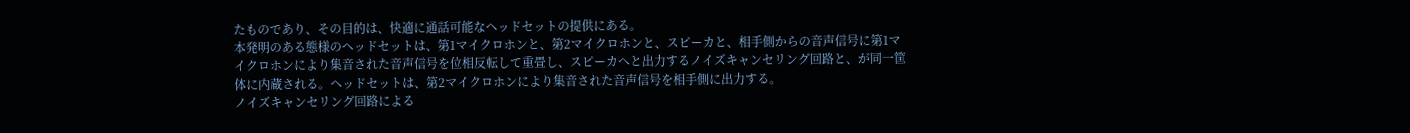たものであり、その目的は、快適に通話可能なヘッドセットの提供にある。
本発明のある態様のヘッドセットは、第1マイクロホンと、第2マイクロホンと、スピーカと、相手側からの音声信号に第1マイクロホンにより集音された音声信号を位相反転して重畳し、スピーカへと出力するノイズキャンセリング回路と、が同一筐体に内蔵される。ヘッドセットは、第2マイクロホンにより集音された音声信号を相手側に出力する。
ノイズキャンセリング回路による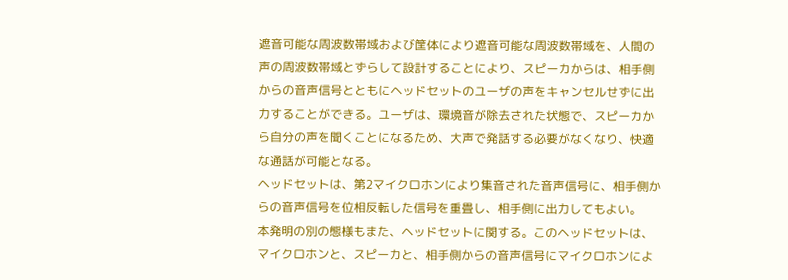遮音可能な周波数帯域および筐体により遮音可能な周波数帯域を、人間の声の周波数帯域とずらして設計することにより、スピーカからは、相手側からの音声信号とともにヘッドセットのユーザの声をキャンセルせずに出力することができる。ユーザは、環境音が除去された状態で、スピーカから自分の声を聞くことになるため、大声で発話する必要がなくなり、快適な通話が可能となる。
ヘッドセットは、第2マイクロホンにより集音された音声信号に、相手側からの音声信号を位相反転した信号を重畳し、相手側に出力してもよい。
本発明の別の態様もまた、ヘッドセットに関する。このヘッドセットは、マイクロホンと、スピーカと、相手側からの音声信号にマイクロホンによ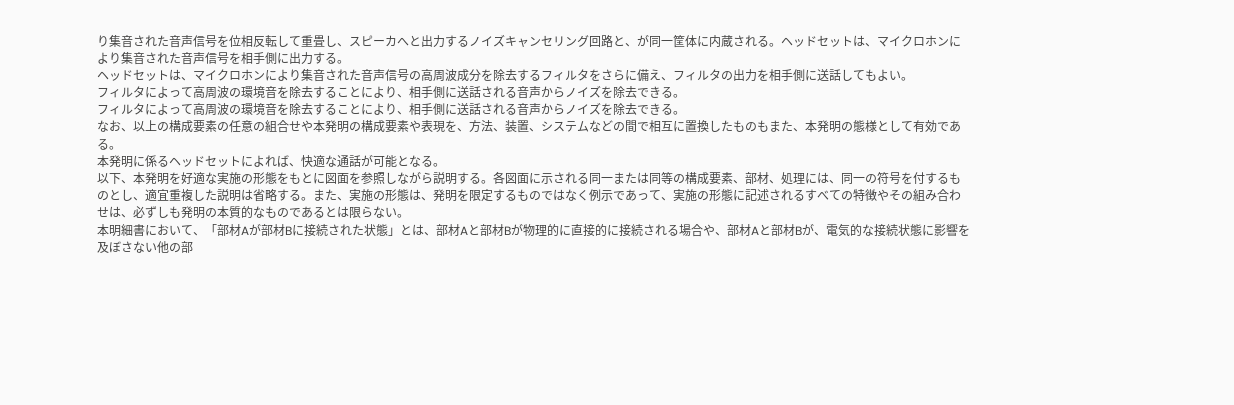り集音された音声信号を位相反転して重畳し、スピーカへと出力するノイズキャンセリング回路と、が同一筐体に内蔵される。ヘッドセットは、マイクロホンにより集音された音声信号を相手側に出力する。
ヘッドセットは、マイクロホンにより集音された音声信号の高周波成分を除去するフィルタをさらに備え、フィルタの出力を相手側に送話してもよい。
フィルタによって高周波の環境音を除去することにより、相手側に送話される音声からノイズを除去できる。
フィルタによって高周波の環境音を除去することにより、相手側に送話される音声からノイズを除去できる。
なお、以上の構成要素の任意の組合せや本発明の構成要素や表現を、方法、装置、システムなどの間で相互に置換したものもまた、本発明の態様として有効である。
本発明に係るヘッドセットによれば、快適な通話が可能となる。
以下、本発明を好適な実施の形態をもとに図面を参照しながら説明する。各図面に示される同一または同等の構成要素、部材、処理には、同一の符号を付するものとし、適宜重複した説明は省略する。また、実施の形態は、発明を限定するものではなく例示であって、実施の形態に記述されるすべての特徴やその組み合わせは、必ずしも発明の本質的なものであるとは限らない。
本明細書において、「部材Aが部材Bに接続された状態」とは、部材Aと部材Bが物理的に直接的に接続される場合や、部材Aと部材Bが、電気的な接続状態に影響を及ぼさない他の部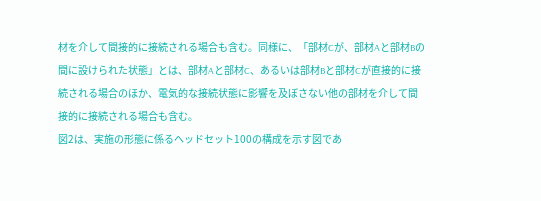材を介して間接的に接続される場合も含む。同様に、「部材Cが、部材Aと部材Bの間に設けられた状態」とは、部材Aと部材C、あるいは部材Bと部材Cが直接的に接続される場合のほか、電気的な接続状態に影響を及ぼさない他の部材を介して間接的に接続される場合も含む。
図2は、実施の形態に係るヘッドセット100の構成を示す図であ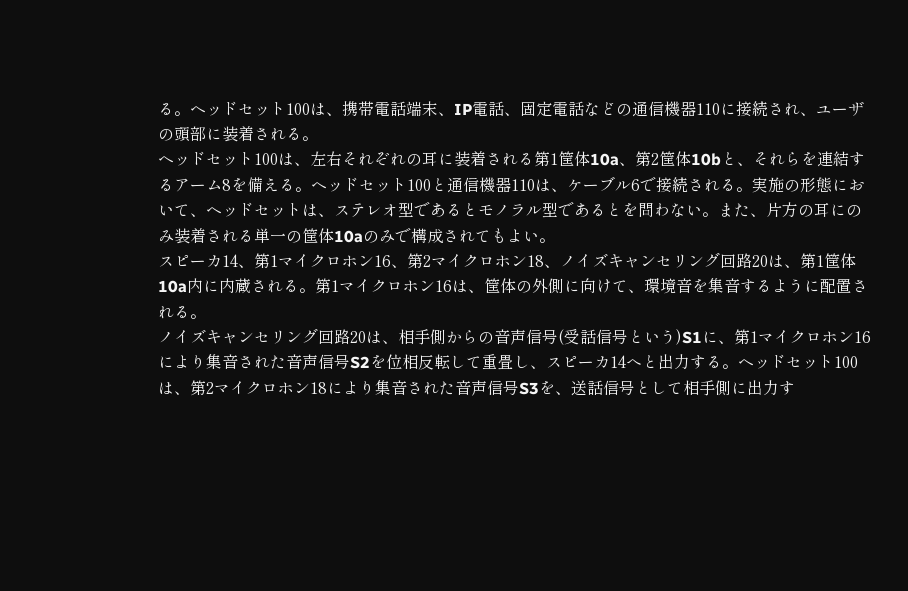る。ヘッドセット100は、携帯電話端末、IP電話、固定電話などの通信機器110に接続され、ユーザの頭部に装着される。
ヘッドセット100は、左右それぞれの耳に装着される第1筐体10a、第2筐体10bと、それらを連結するアーム8を備える。ヘッドセット100と通信機器110は、ケーブル6で接続される。実施の形態において、ヘッドセットは、ステレオ型であるとモノラル型であるとを問わない。また、片方の耳にのみ装着される単一の筐体10aのみで構成されてもよい。
スピーカ14、第1マイクロホン16、第2マイクロホン18、ノイズキャンセリング回路20は、第1筐体10a内に内蔵される。第1マイクロホン16は、筐体の外側に向けて、環境音を集音するように配置される。
ノイズキャンセリング回路20は、相手側からの音声信号(受話信号という)S1に、第1マイクロホン16により集音された音声信号S2を位相反転して重畳し、スピーカ14へと出力する。ヘッドセット100は、第2マイクロホン18により集音された音声信号S3を、送話信号として相手側に出力す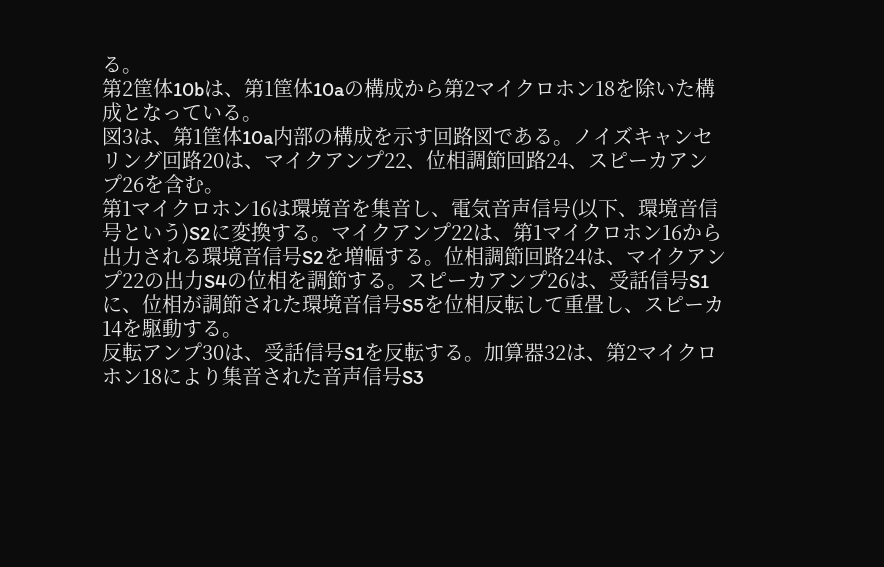る。
第2筐体10bは、第1筐体10aの構成から第2マイクロホン18を除いた構成となっている。
図3は、第1筐体10a内部の構成を示す回路図である。ノイズキャンセリング回路20は、マイクアンプ22、位相調節回路24、スピーカアンプ26を含む。
第1マイクロホン16は環境音を集音し、電気音声信号(以下、環境音信号という)S2に変換する。マイクアンプ22は、第1マイクロホン16から出力される環境音信号S2を増幅する。位相調節回路24は、マイクアンプ22の出力S4の位相を調節する。スピーカアンプ26は、受話信号S1に、位相が調節された環境音信号S5を位相反転して重畳し、スピーカ14を駆動する。
反転アンプ30は、受話信号S1を反転する。加算器32は、第2マイクロホン18により集音された音声信号S3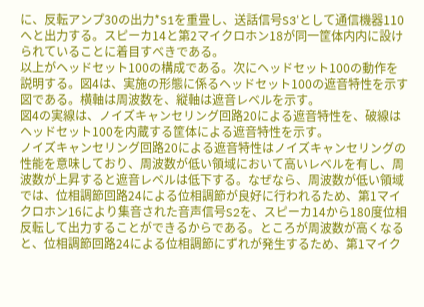に、反転アンプ30の出力*S1を重畳し、送話信号S3’として通信機器110へと出力する。スピーカ14と第2マイクロホン18が同一筐体内内に設けられていることに着目すべきである。
以上がヘッドセット100の構成である。次にヘッドセット100の動作を説明する。図4は、実施の形態に係るヘッドセット100の遮音特性を示す図である。横軸は周波数を、縦軸は遮音レベルを示す。
図4の実線は、ノイズキャンセリング回路20による遮音特性を、破線はヘッドセット100を内蔵する筐体による遮音特性を示す。
ノイズキャンセリング回路20による遮音特性はノイズキャンセリングの性能を意味しており、周波数が低い領域において高いレベルを有し、周波数が上昇すると遮音レベルは低下する。なぜなら、周波数が低い領域では、位相調節回路24による位相調節が良好に行われるため、第1マイクロホン16により集音された音声信号S2を、スピーカ14から180度位相反転して出力することができるからである。ところが周波数が高くなると、位相調節回路24による位相調節にずれが発生するため、第1マイク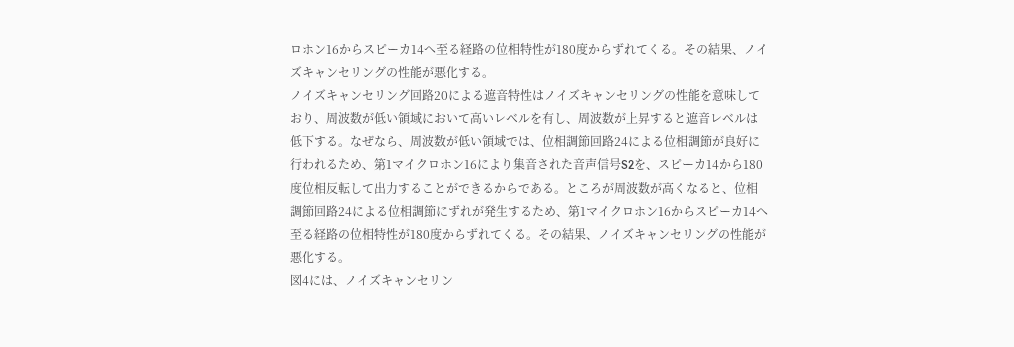ロホン16からスピーカ14へ至る経路の位相特性が180度からずれてくる。その結果、ノイズキャンセリングの性能が悪化する。
ノイズキャンセリング回路20による遮音特性はノイズキャンセリングの性能を意味しており、周波数が低い領域において高いレベルを有し、周波数が上昇すると遮音レベルは低下する。なぜなら、周波数が低い領域では、位相調節回路24による位相調節が良好に行われるため、第1マイクロホン16により集音された音声信号S2を、スピーカ14から180度位相反転して出力することができるからである。ところが周波数が高くなると、位相調節回路24による位相調節にずれが発生するため、第1マイクロホン16からスピーカ14へ至る経路の位相特性が180度からずれてくる。その結果、ノイズキャンセリングの性能が悪化する。
図4には、ノイズキャンセリン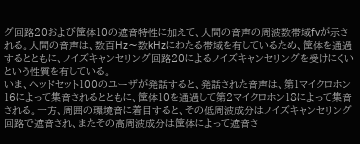グ回路20および筐体10の遮音特性に加えて、人間の音声の周波数帯域fvが示される。人間の音声は、数百Hz〜数kHzにわたる帯域を有しているため、筐体を通過するとともに、ノイズキャンセリング回路20によるノイズキャンセリングを受けにくいという性質を有している。
いま、ヘッドセット100のユーザが発話すると、発話された音声は、第1マイクロホン16によって集音されるとともに、筐体10を通過して第2マイクロホン18によって集音される。一方、周囲の環境音に着目すると、その低周波成分はノイズキャンセリング回路で遮音され、またその高周波成分は筐体によって遮音さ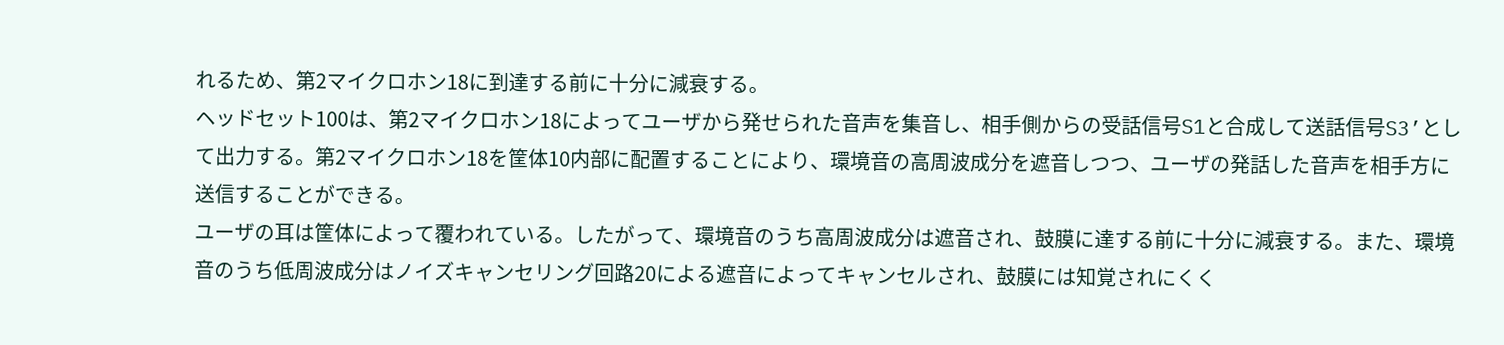れるため、第2マイクロホン18に到達する前に十分に減衰する。
ヘッドセット100は、第2マイクロホン18によってユーザから発せられた音声を集音し、相手側からの受話信号S1と合成して送話信号S3’として出力する。第2マイクロホン18を筐体10内部に配置することにより、環境音の高周波成分を遮音しつつ、ユーザの発話した音声を相手方に送信することができる。
ユーザの耳は筐体によって覆われている。したがって、環境音のうち高周波成分は遮音され、鼓膜に達する前に十分に減衰する。また、環境音のうち低周波成分はノイズキャンセリング回路20による遮音によってキャンセルされ、鼓膜には知覚されにくく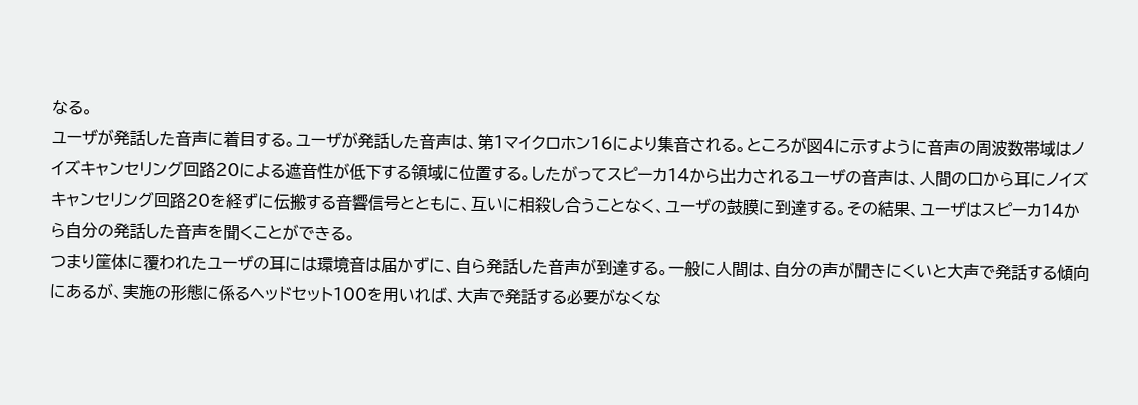なる。
ユーザが発話した音声に着目する。ユーザが発話した音声は、第1マイクロホン16により集音される。ところが図4に示すように音声の周波数帯域はノイズキャンセリング回路20による遮音性が低下する領域に位置する。したがってスピーカ14から出力されるユーザの音声は、人間の口から耳にノイズキャンセリング回路20を経ずに伝搬する音響信号とともに、互いに相殺し合うことなく、ユーザの鼓膜に到達する。その結果、ユーザはスピーカ14から自分の発話した音声を聞くことができる。
つまり筐体に覆われたユーザの耳には環境音は届かずに、自ら発話した音声が到達する。一般に人間は、自分の声が聞きにくいと大声で発話する傾向にあるが、実施の形態に係るヘッドセット100を用いれば、大声で発話する必要がなくな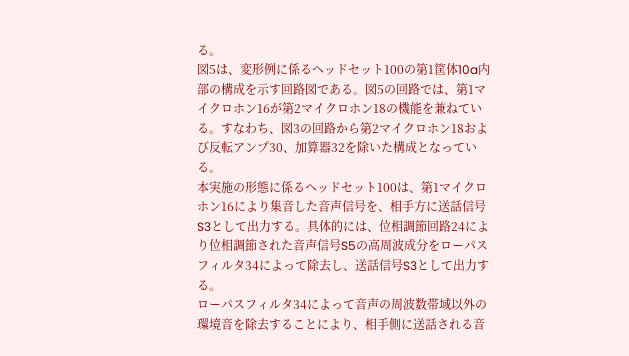る。
図5は、変形例に係るヘッドセット100の第1筐体10a内部の構成を示す回路図である。図5の回路では、第1マイクロホン16が第2マイクロホン18の機能を兼ねている。すなわち、図3の回路から第2マイクロホン18および反転アンプ30、加算器32を除いた構成となっている。
本実施の形態に係るヘッドセット100は、第1マイクロホン16により集音した音声信号を、相手方に送話信号S3として出力する。具体的には、位相調節回路24により位相調節された音声信号S5の高周波成分をローパスフィルタ34によって除去し、送話信号S3として出力する。
ローパスフィルタ34によって音声の周波数帯域以外の環境音を除去することにより、相手側に送話される音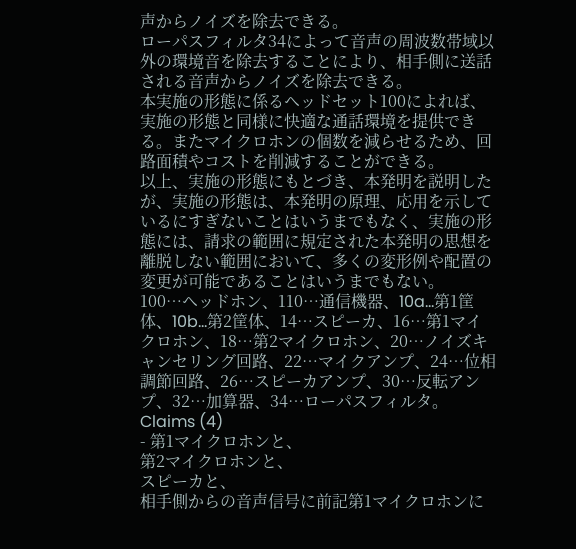声からノイズを除去できる。
ローパスフィルタ34によって音声の周波数帯域以外の環境音を除去することにより、相手側に送話される音声からノイズを除去できる。
本実施の形態に係るヘッドセット100によれば、実施の形態と同様に快適な通話環境を提供できる。またマイクロホンの個数を減らせるため、回路面積やコストを削減することができる。
以上、実施の形態にもとづき、本発明を説明したが、実施の形態は、本発明の原理、応用を示しているにすぎないことはいうまでもなく、実施の形態には、請求の範囲に規定された本発明の思想を離脱しない範囲において、多くの変形例や配置の変更が可能であることはいうまでもない。
100…ヘッドホン、110…通信機器、10a…第1筐体、10b…第2筐体、14…スピーカ、16…第1マイクロホン、18…第2マイクロホン、20…ノイズキャンセリング回路、22…マイクアンプ、24…位相調節回路、26…スピーカアンプ、30…反転アンプ、32…加算器、34…ローパスフィルタ。
Claims (4)
- 第1マイクロホンと、
第2マイクロホンと、
スピーカと、
相手側からの音声信号に前記第1マイクロホンに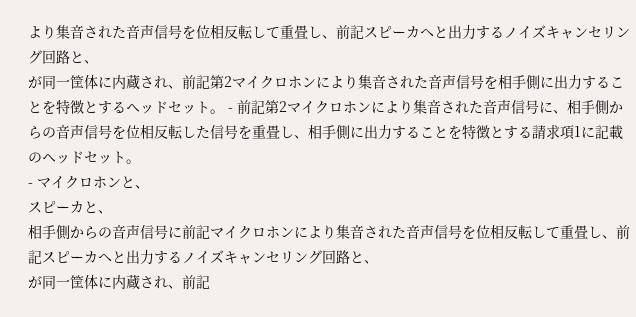より集音された音声信号を位相反転して重畳し、前記スピーカへと出力するノイズキャンセリング回路と、
が同一筐体に内蔵され、前記第2マイクロホンにより集音された音声信号を相手側に出力することを特徴とするヘッドセット。 - 前記第2マイクロホンにより集音された音声信号に、相手側からの音声信号を位相反転した信号を重畳し、相手側に出力することを特徴とする請求項1に記載のヘッドセット。
- マイクロホンと、
スピーカと、
相手側からの音声信号に前記マイクロホンにより集音された音声信号を位相反転して重畳し、前記スピーカへと出力するノイズキャンセリング回路と、
が同一筐体に内蔵され、前記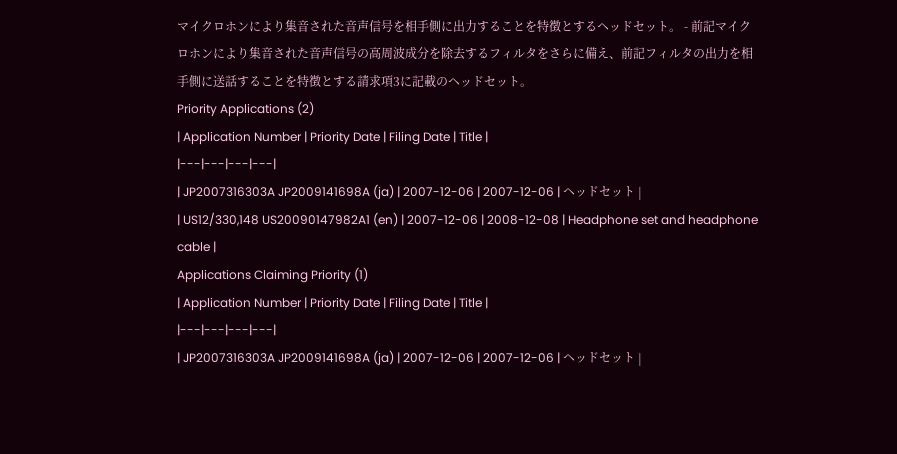マイクロホンにより集音された音声信号を相手側に出力することを特徴とするヘッドセット。 - 前記マイクロホンにより集音された音声信号の高周波成分を除去するフィルタをさらに備え、前記フィルタの出力を相手側に送話することを特徴とする請求項3に記載のヘッドセット。
Priority Applications (2)
| Application Number | Priority Date | Filing Date | Title |
|---|---|---|---|
| JP2007316303A JP2009141698A (ja) | 2007-12-06 | 2007-12-06 | ヘッドセット |
| US12/330,148 US20090147982A1 (en) | 2007-12-06 | 2008-12-08 | Headphone set and headphone cable |
Applications Claiming Priority (1)
| Application Number | Priority Date | Filing Date | Title |
|---|---|---|---|
| JP2007316303A JP2009141698A (ja) | 2007-12-06 | 2007-12-06 | ヘッドセット |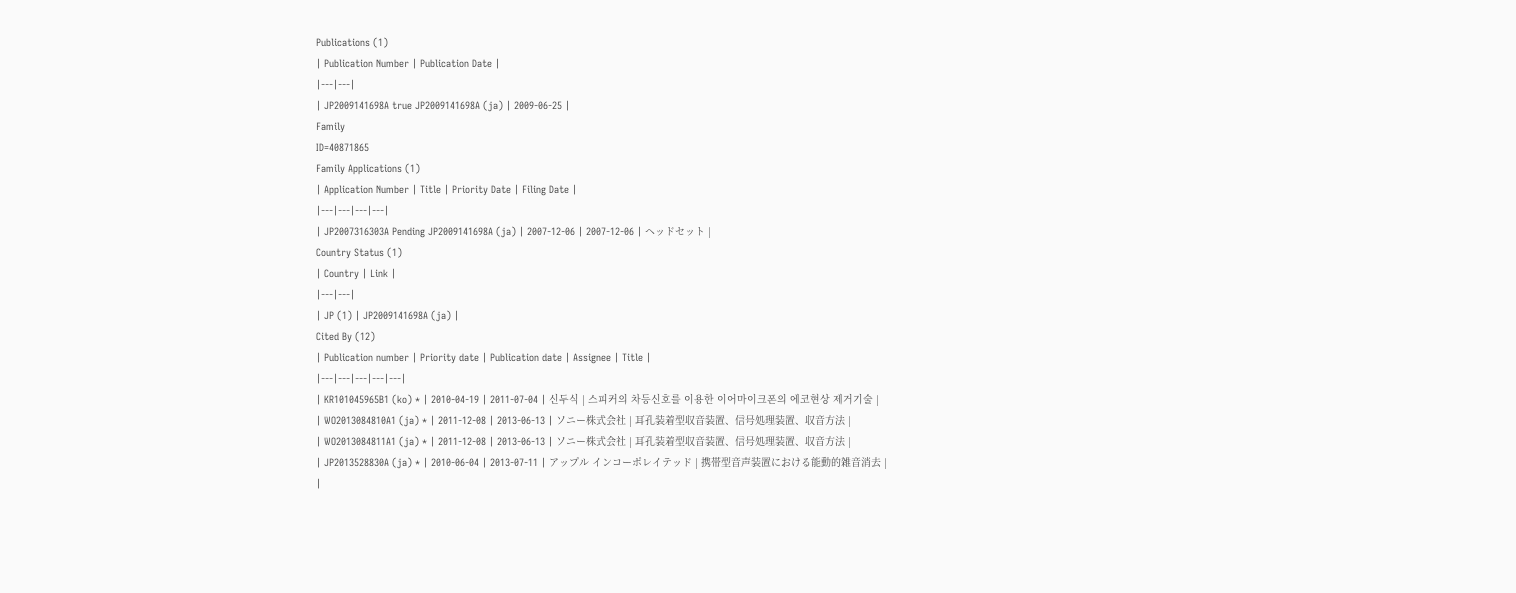Publications (1)
| Publication Number | Publication Date |
|---|---|
| JP2009141698A true JP2009141698A (ja) | 2009-06-25 |
Family
ID=40871865
Family Applications (1)
| Application Number | Title | Priority Date | Filing Date |
|---|---|---|---|
| JP2007316303A Pending JP2009141698A (ja) | 2007-12-06 | 2007-12-06 | ヘッドセット |
Country Status (1)
| Country | Link |
|---|---|
| JP (1) | JP2009141698A (ja) |
Cited By (12)
| Publication number | Priority date | Publication date | Assignee | Title |
|---|---|---|---|---|
| KR101045965B1 (ko) * | 2010-04-19 | 2011-07-04 | 신두식 | 스피커의 차등신호를 이용한 이어마이크폰의 에코현상 제거기술 |
| WO2013084810A1 (ja) * | 2011-12-08 | 2013-06-13 | ソニー株式会社 | 耳孔装着型収音装置、信号処理装置、収音方法 |
| WO2013084811A1 (ja) * | 2011-12-08 | 2013-06-13 | ソニー株式会社 | 耳孔装着型収音装置、信号処理装置、収音方法 |
| JP2013528830A (ja) * | 2010-06-04 | 2013-07-11 | アップル インコーポレイテッド | 携帯型音声装置における能動的雑音消去 |
|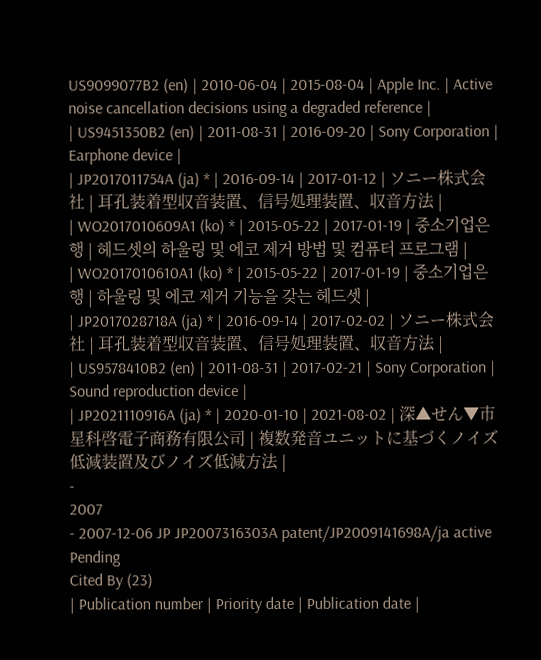US9099077B2 (en) | 2010-06-04 | 2015-08-04 | Apple Inc. | Active noise cancellation decisions using a degraded reference |
| US9451350B2 (en) | 2011-08-31 | 2016-09-20 | Sony Corporation | Earphone device |
| JP2017011754A (ja) * | 2016-09-14 | 2017-01-12 | ソニー株式会社 | 耳孔装着型収音装置、信号処理装置、収音方法 |
| WO2017010609A1 (ko) * | 2015-05-22 | 2017-01-19 | 중소기업은행 | 헤드셋의 하울링 및 에코 제거 방법 및 컴퓨터 프로그램 |
| WO2017010610A1 (ko) * | 2015-05-22 | 2017-01-19 | 중소기업은행 | 하울링 및 에코 제거 기능을 갖는 헤드셋 |
| JP2017028718A (ja) * | 2016-09-14 | 2017-02-02 | ソニー株式会社 | 耳孔装着型収音装置、信号処理装置、収音方法 |
| US9578410B2 (en) | 2011-08-31 | 2017-02-21 | Sony Corporation | Sound reproduction device |
| JP2021110916A (ja) * | 2020-01-10 | 2021-08-02 | 深▲せん▼市星科啓電子商務有限公司 | 複数発音ユニットに基づくノイズ低減装置及びノイズ低減方法 |
-
2007
- 2007-12-06 JP JP2007316303A patent/JP2009141698A/ja active Pending
Cited By (23)
| Publication number | Priority date | Publication date |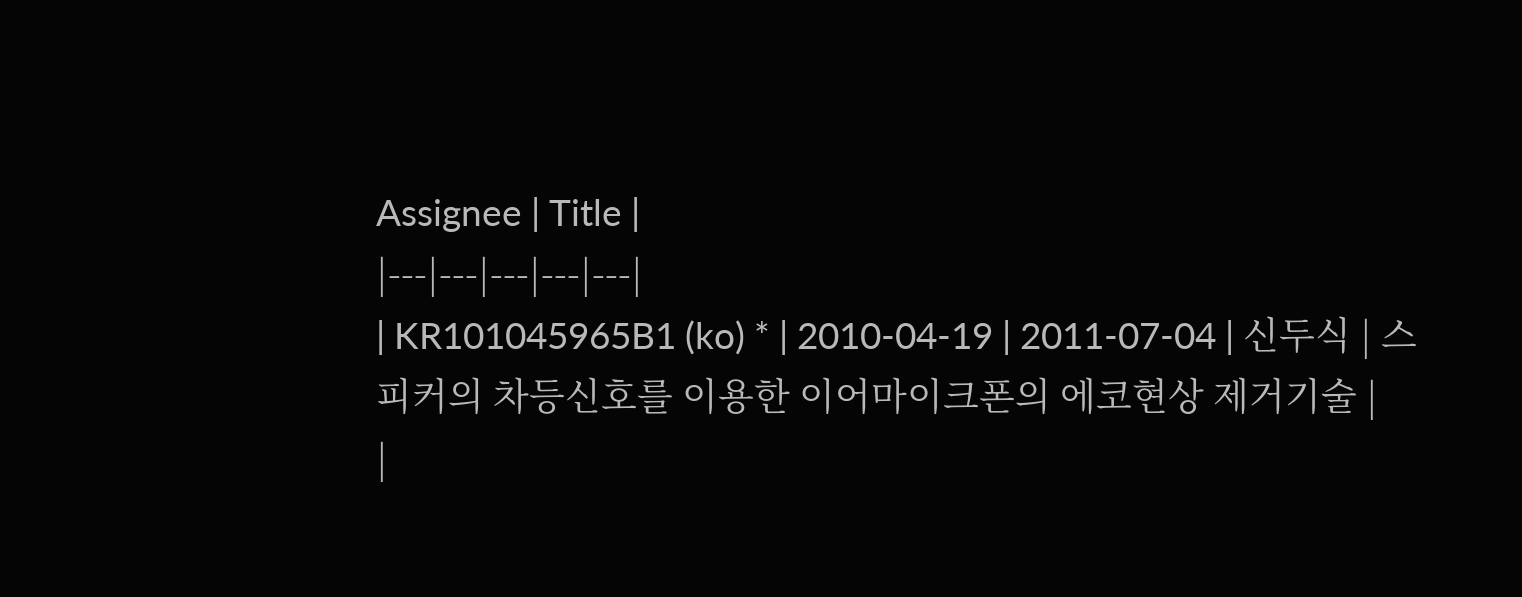Assignee | Title |
|---|---|---|---|---|
| KR101045965B1 (ko) * | 2010-04-19 | 2011-07-04 | 신두식 | 스피커의 차등신호를 이용한 이어마이크폰의 에코현상 제거기술 |
|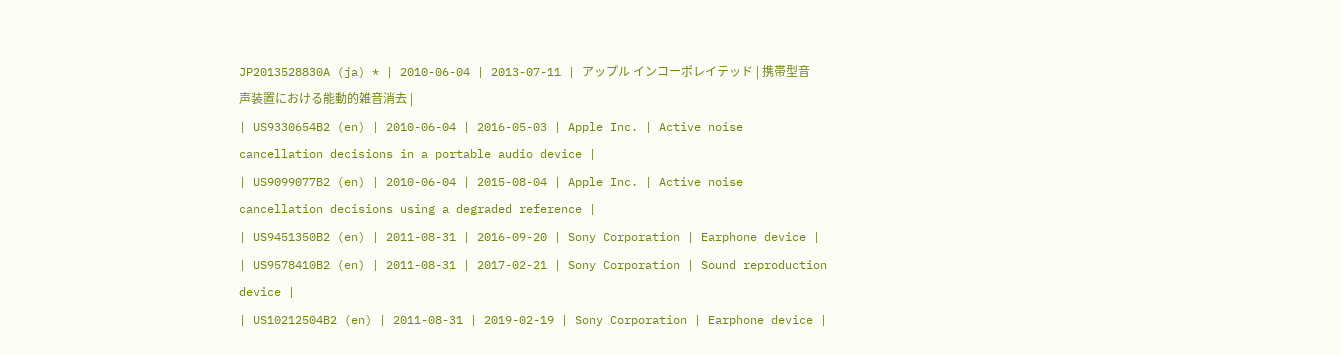JP2013528830A (ja) * | 2010-06-04 | 2013-07-11 | アップル インコーポレイテッド | 携帯型音声装置における能動的雑音消去 |
| US9330654B2 (en) | 2010-06-04 | 2016-05-03 | Apple Inc. | Active noise cancellation decisions in a portable audio device |
| US9099077B2 (en) | 2010-06-04 | 2015-08-04 | Apple Inc. | Active noise cancellation decisions using a degraded reference |
| US9451350B2 (en) | 2011-08-31 | 2016-09-20 | Sony Corporation | Earphone device |
| US9578410B2 (en) | 2011-08-31 | 2017-02-21 | Sony Corporation | Sound reproduction device |
| US10212504B2 (en) | 2011-08-31 | 2019-02-19 | Sony Corporation | Earphone device |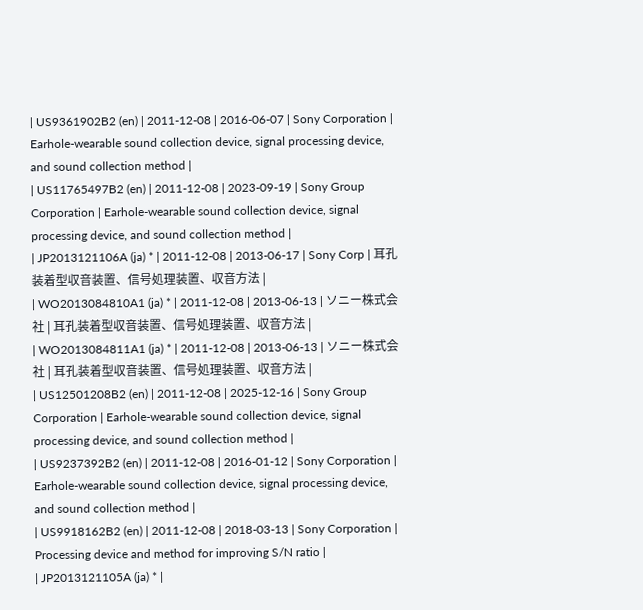| US9361902B2 (en) | 2011-12-08 | 2016-06-07 | Sony Corporation | Earhole-wearable sound collection device, signal processing device, and sound collection method |
| US11765497B2 (en) | 2011-12-08 | 2023-09-19 | Sony Group Corporation | Earhole-wearable sound collection device, signal processing device, and sound collection method |
| JP2013121106A (ja) * | 2011-12-08 | 2013-06-17 | Sony Corp | 耳孔装着型収音装置、信号処理装置、収音方法 |
| WO2013084810A1 (ja) * | 2011-12-08 | 2013-06-13 | ソニー株式会社 | 耳孔装着型収音装置、信号処理装置、収音方法 |
| WO2013084811A1 (ja) * | 2011-12-08 | 2013-06-13 | ソニー株式会社 | 耳孔装着型収音装置、信号処理装置、収音方法 |
| US12501208B2 (en) | 2011-12-08 | 2025-12-16 | Sony Group Corporation | Earhole-wearable sound collection device, signal processing device, and sound collection method |
| US9237392B2 (en) | 2011-12-08 | 2016-01-12 | Sony Corporation | Earhole-wearable sound collection device, signal processing device, and sound collection method |
| US9918162B2 (en) | 2011-12-08 | 2018-03-13 | Sony Corporation | Processing device and method for improving S/N ratio |
| JP2013121105A (ja) * |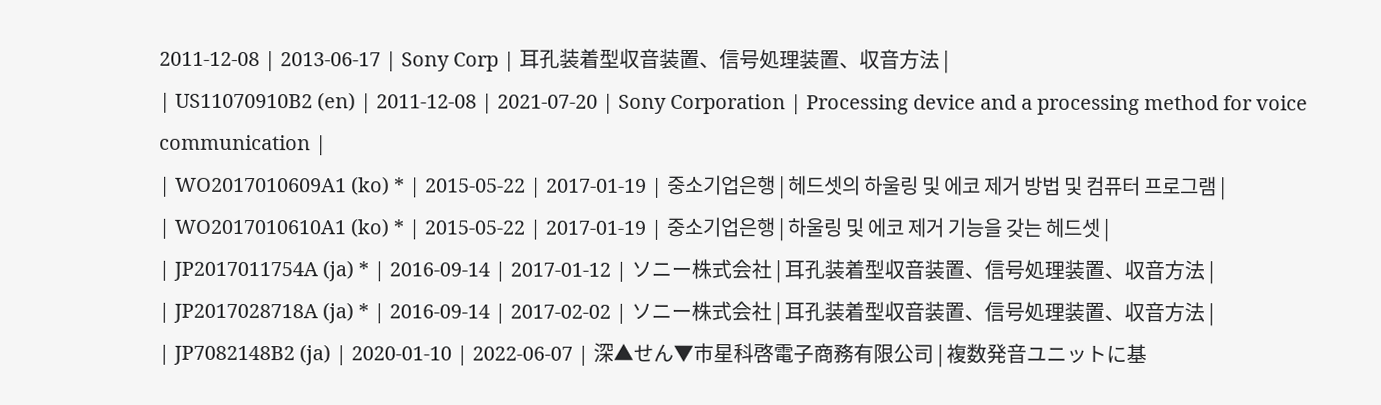2011-12-08 | 2013-06-17 | Sony Corp | 耳孔装着型収音装置、信号処理装置、収音方法 |
| US11070910B2 (en) | 2011-12-08 | 2021-07-20 | Sony Corporation | Processing device and a processing method for voice communication |
| WO2017010609A1 (ko) * | 2015-05-22 | 2017-01-19 | 중소기업은행 | 헤드셋의 하울링 및 에코 제거 방법 및 컴퓨터 프로그램 |
| WO2017010610A1 (ko) * | 2015-05-22 | 2017-01-19 | 중소기업은행 | 하울링 및 에코 제거 기능을 갖는 헤드셋 |
| JP2017011754A (ja) * | 2016-09-14 | 2017-01-12 | ソニー株式会社 | 耳孔装着型収音装置、信号処理装置、収音方法 |
| JP2017028718A (ja) * | 2016-09-14 | 2017-02-02 | ソニー株式会社 | 耳孔装着型収音装置、信号処理装置、収音方法 |
| JP7082148B2 (ja) | 2020-01-10 | 2022-06-07 | 深▲せん▼市星科啓電子商務有限公司 | 複数発音ユニットに基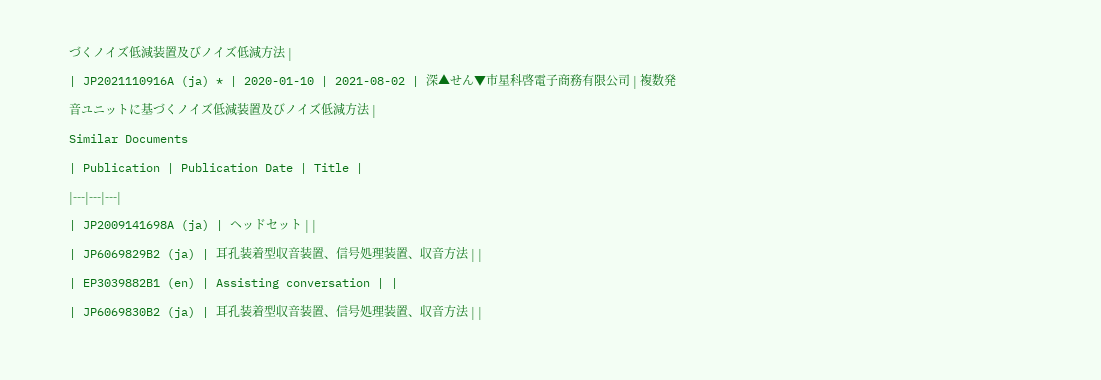づくノイズ低減装置及びノイズ低減方法 |
| JP2021110916A (ja) * | 2020-01-10 | 2021-08-02 | 深▲せん▼市星科啓電子商務有限公司 | 複数発音ユニットに基づくノイズ低減装置及びノイズ低減方法 |
Similar Documents
| Publication | Publication Date | Title |
|---|---|---|
| JP2009141698A (ja) | ヘッドセット | |
| JP6069829B2 (ja) | 耳孔装着型収音装置、信号処理装置、収音方法 | |
| EP3039882B1 (en) | Assisting conversation | |
| JP6069830B2 (ja) | 耳孔装着型収音装置、信号処理装置、収音方法 | |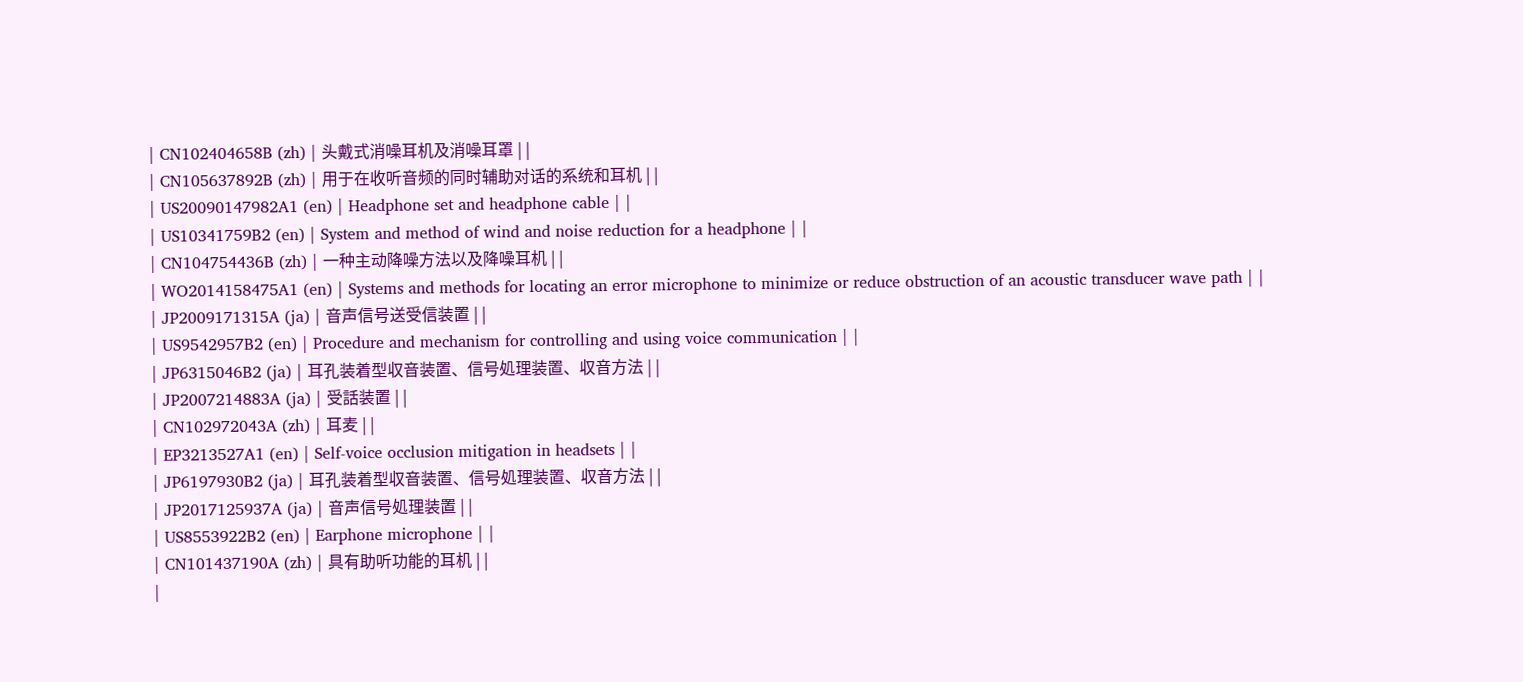| CN102404658B (zh) | 头戴式消噪耳机及消噪耳罩 | |
| CN105637892B (zh) | 用于在收听音频的同时辅助对话的系统和耳机 | |
| US20090147982A1 (en) | Headphone set and headphone cable | |
| US10341759B2 (en) | System and method of wind and noise reduction for a headphone | |
| CN104754436B (zh) | 一种主动降噪方法以及降噪耳机 | |
| WO2014158475A1 (en) | Systems and methods for locating an error microphone to minimize or reduce obstruction of an acoustic transducer wave path | |
| JP2009171315A (ja) | 音声信号送受信装置 | |
| US9542957B2 (en) | Procedure and mechanism for controlling and using voice communication | |
| JP6315046B2 (ja) | 耳孔装着型収音装置、信号処理装置、収音方法 | |
| JP2007214883A (ja) | 受話装置 | |
| CN102972043A (zh) | 耳麦 | |
| EP3213527A1 (en) | Self-voice occlusion mitigation in headsets | |
| JP6197930B2 (ja) | 耳孔装着型収音装置、信号処理装置、収音方法 | |
| JP2017125937A (ja) | 音声信号処理装置 | |
| US8553922B2 (en) | Earphone microphone | |
| CN101437190A (zh) | 具有助听功能的耳机 | |
|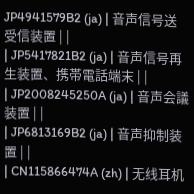JP4941579B2 (ja) | 音声信号送受信装置 | |
| JP5417821B2 (ja) | 音声信号再生装置、携帯電話端末 | |
| JP2008245250A (ja) | 音声会議装置 | |
| JP6813169B2 (ja) | 音声抑制装置 | |
| CN115866474A (zh) | 无线耳机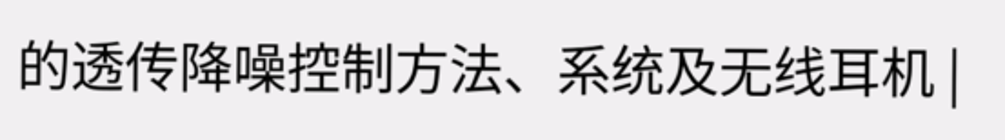的透传降噪控制方法、系统及无线耳机 |